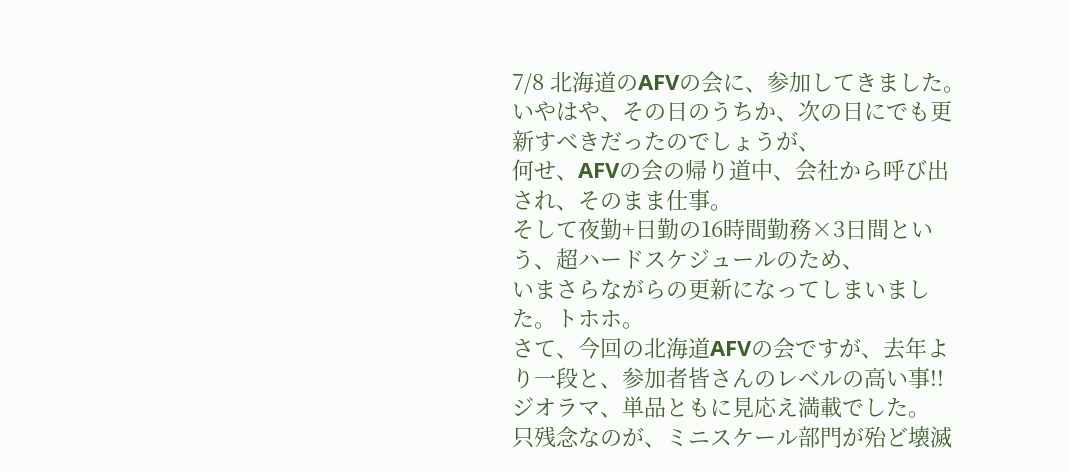7/8 北海道のAFVの会に、参加してきました。
いやはや、その日のうちか、次の日にでも更新すべきだったのでしょうが、
何せ、AFVの会の帰り道中、会社から呼び出され、そのまま仕事。
そして夜勤+日勤の16時間勤務×3日間という、超ハードスケジュールのため、
いまさらながらの更新になってしまいました。トホホ。
さて、今回の北海道AFVの会ですが、去年より一段と、参加者皆さんのレベルの高い事!!
ジオラマ、単品ともに見応え満載でした。
只残念なのが、ミニスケール部門が殆ど壊滅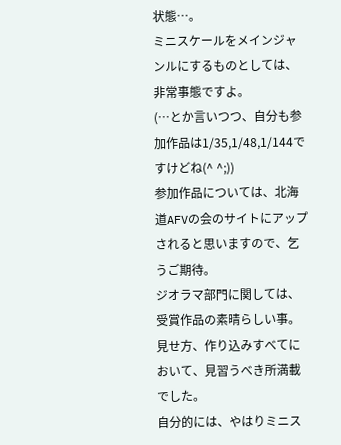状態…。
ミニスケールをメインジャンルにするものとしては、非常事態ですよ。
(…とか言いつつ、自分も参加作品は1/35,1/48,1/144ですけどね(^ ^;))
参加作品については、北海道AFVの会のサイトにアップされると思いますので、乞うご期待。
ジオラマ部門に関しては、受賞作品の素晴らしい事。
見せ方、作り込みすべてにおいて、見習うべき所満載でした。
自分的には、やはりミニス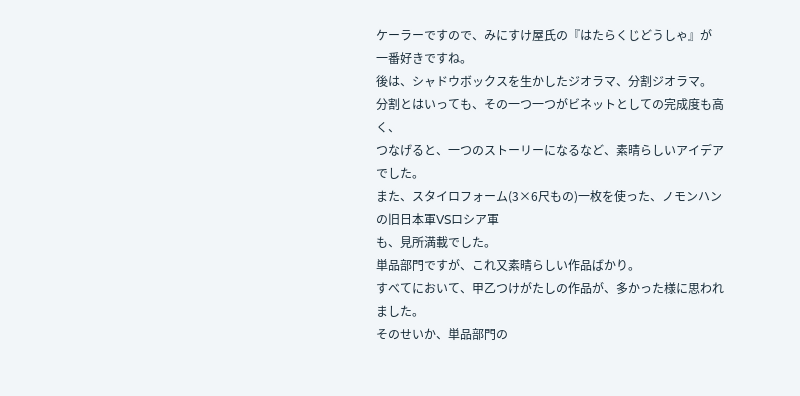ケーラーですので、みにすけ屋氏の『はたらくじどうしゃ』が
一番好きですね。
後は、シャドウボックスを生かしたジオラマ、分割ジオラマ。
分割とはいっても、その一つ一つがビネットとしての完成度も高く、
つなげると、一つのストーリーになるなど、素晴らしいアイデアでした。
また、スタイロフォーム(3×6尺もの)一枚を使った、ノモンハンの旧日本軍VSロシア軍
も、見所満載でした。
単品部門ですが、これ又素晴らしい作品ばかり。
すべてにおいて、甲乙つけがたしの作品が、多かった様に思われました。
そのせいか、単品部門の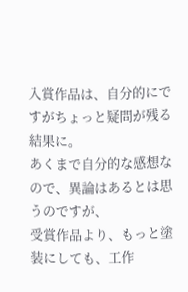入賞作品は、自分的にですがちょっと疑問が残る結果に。
あくまで自分的な感想なので、異論はあるとは思うのですが、
受賞作品より、もっと塗装にしても、工作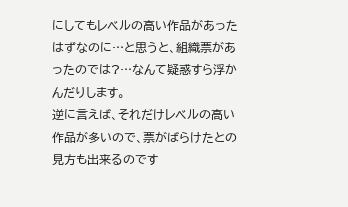にしてもレベルの高い作品があったはずなのに…と思うと、組織票があったのでは?…なんて疑惑すら浮かんだりします。
逆に言えば、それだけレベルの高い作品が多いので、票がばらけたとの見方も出来るのです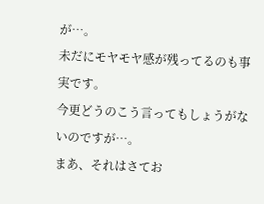が…。
未だにモヤモヤ感が残ってるのも事実です。
今更どうのこう言ってもしょうがないのですが…。
まあ、それはさてお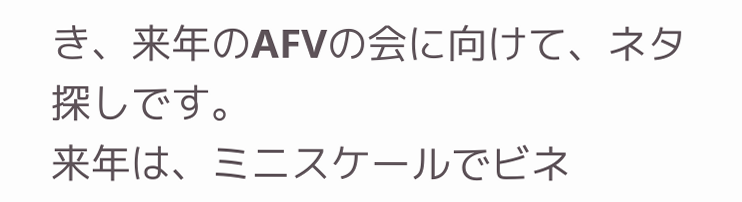き、来年のAFVの会に向けて、ネタ探しです。
来年は、ミニスケールでビネ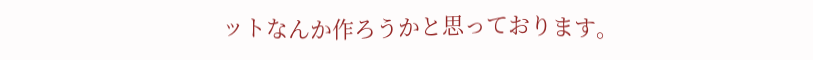ットなんか作ろうかと思っております。